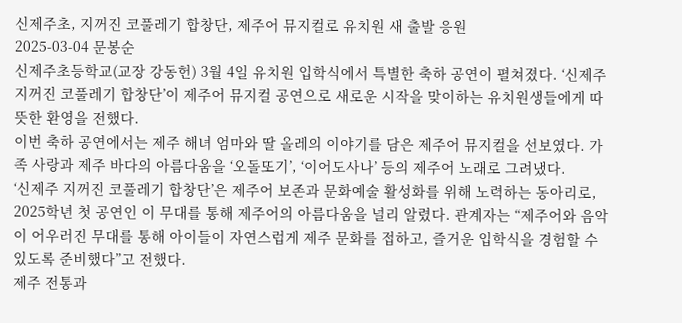신제주초, 지꺼진 코풀레기 합창단, 제주어 뮤지컬로 유치원 새 출발 응원
2025-03-04 문봉순
신제주초등학교(교장 강동헌) 3월 4일 유치원 입학식에서 특별한 축하 공연이 펼쳐졌다. ‘신제주 지꺼진 코풀레기 합창단’이 제주어 뮤지컬 공연으로 새로운 시작을 맞이하는 유치원생들에게 따뜻한 환영을 전했다.
이번 축하 공연에서는 제주 해녀 엄마와 딸 올레의 이야기를 담은 제주어 뮤지컬을 선보였다. 가족 사랑과 제주 바다의 아름다움을 ‘오돌또기’, ‘이어도사나’ 등의 제주어 노래로 그려냈다.
‘신제주 지꺼진 코풀레기 합창단’은 제주어 보존과 문화예술 활성화를 위해 노력하는 동아리로, 2025학년 첫 공연인 이 무대를 통해 제주어의 아름다움을 널리 알렸다. 관계자는 “제주어와 음악이 어우러진 무대를 통해 아이들이 자연스럽게 제주 문화를 접하고, 즐거운 입학식을 경험할 수 있도록 준비했다”고 전했다.
제주 전통과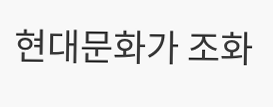현대문화가 조화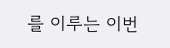를 이루는 이번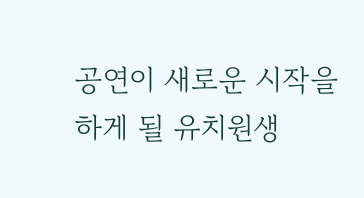공연이 새로운 시작을 하게 될 유치원생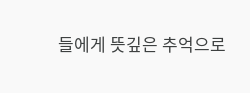들에게 뜻깊은 추억으로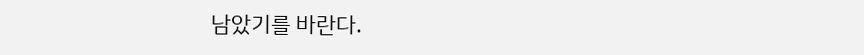남았기를 바란다.